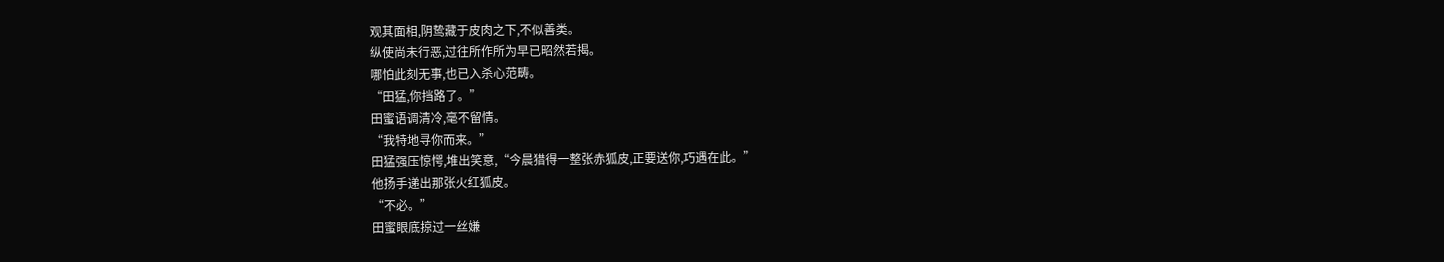观其面相,阴鸷藏于皮肉之下,不似善类。
纵使尚未行恶,过往所作所为早已昭然若揭。
哪怕此刻无事,也已入杀心范畴。
“田猛,你挡路了。”
田蜜语调清冷,毫不留情。
“我特地寻你而来。”
田猛强压惊愕,堆出笑意,“今晨猎得一整张赤狐皮,正要送你,巧遇在此。”
他扬手递出那张火红狐皮。
“不必。”
田蜜眼底掠过一丝嫌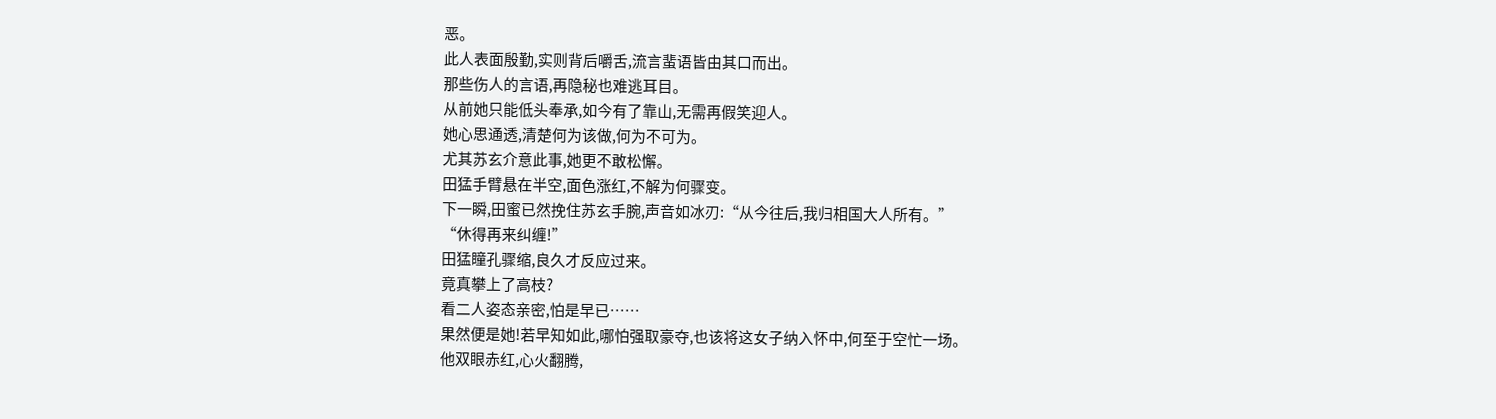恶。
此人表面殷勤,实则背后嚼舌,流言蜚语皆由其口而出。
那些伤人的言语,再隐秘也难逃耳目。
从前她只能低头奉承,如今有了靠山,无需再假笑迎人。
她心思通透,清楚何为该做,何为不可为。
尤其苏玄介意此事,她更不敢松懈。
田猛手臂悬在半空,面色涨红,不解为何骤变。
下一瞬,田蜜已然挽住苏玄手腕,声音如冰刃:“从今往后,我归相国大人所有。”
“休得再来纠缠!”
田猛瞳孔骤缩,良久才反应过来。
竟真攀上了高枝?
看二人姿态亲密,怕是早已……
果然便是她!若早知如此,哪怕强取豪夺,也该将这女子纳入怀中,何至于空忙一场。
他双眼赤红,心火翻腾,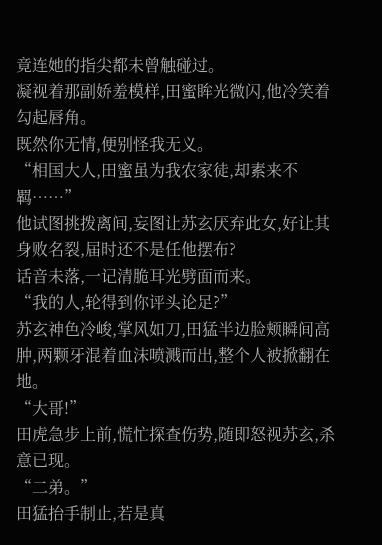竟连她的指尖都未曾触碰过。
凝视着那副娇羞模样,田蜜眸光微闪,他冷笑着勾起唇角。
既然你无情,便别怪我无义。
“相国大人,田蜜虽为我农家徒,却素来不羁……”
他试图挑拨离间,妄图让苏玄厌弃此女,好让其身败名裂,届时还不是任他摆布?
话音未落,一记清脆耳光劈面而来。
“我的人,轮得到你评头论足?”
苏玄神色冷峻,掌风如刀,田猛半边脸颊瞬间高肿,两颗牙混着血沫喷溅而出,整个人被掀翻在地。
“大哥!”
田虎急步上前,慌忙探查伤势,随即怒视苏玄,杀意已现。
“二弟。”
田猛抬手制止,若是真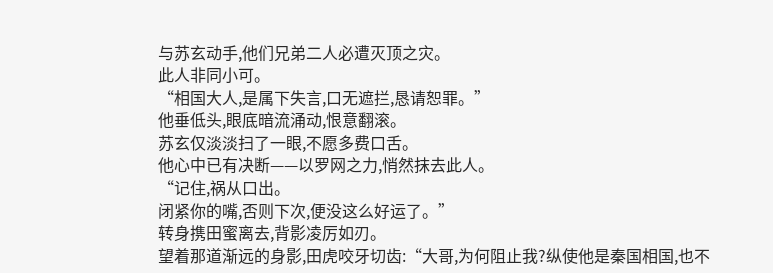与苏玄动手,他们兄弟二人必遭灭顶之灾。
此人非同小可。
“相国大人,是属下失言,口无遮拦,恳请恕罪。”
他垂低头,眼底暗流涌动,恨意翻滚。
苏玄仅淡淡扫了一眼,不愿多费口舌。
他心中已有决断——以罗网之力,悄然抹去此人。
“记住,祸从口出。
闭紧你的嘴,否则下次,便没这么好运了。”
转身携田蜜离去,背影凌厉如刃。
望着那道渐远的身影,田虎咬牙切齿:“大哥,为何阻止我?纵使他是秦国相国,也不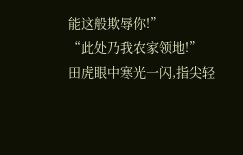能这般欺辱你!”
“此处乃我农家领地!”
田虎眼中寒光一闪,指尖轻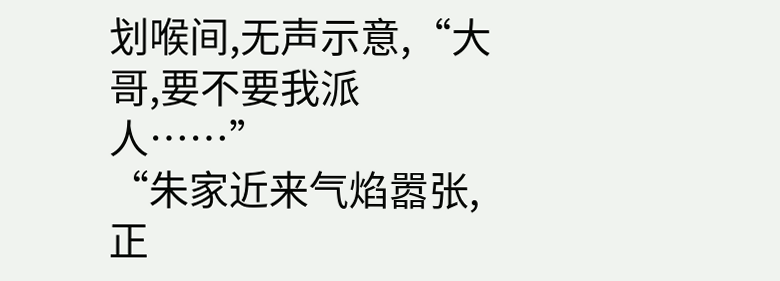划喉间,无声示意,“大哥,要不要我派人……”
“朱家近来气焰嚣张,正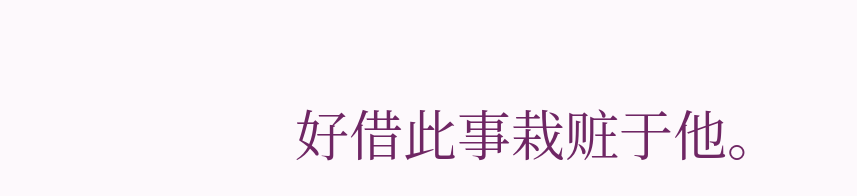好借此事栽赃于他。